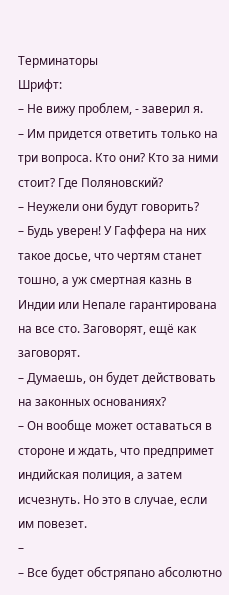Терминаторы
Шрифт:
– Не вижу проблем, - заверил я.
– Им придется ответить только на три вопроса. Кто они? Кто за ними стоит? Где Поляновский?
– Неужели они будут говорить?
– Будь уверен! У Гаффера на них такое досье, что чертям станет тошно, а уж смертная казнь в Индии или Непале гарантирована на все сто. Заговорят, ещё как заговорят.
– Думаешь, он будет действовать на законных основаниях?
– Он вообще может оставаться в стороне и ждать, что предпримет индийская полиция, а затем исчезнуть. Но это в случае, если им повезет.
–
– Все будет обстряпано абсолютно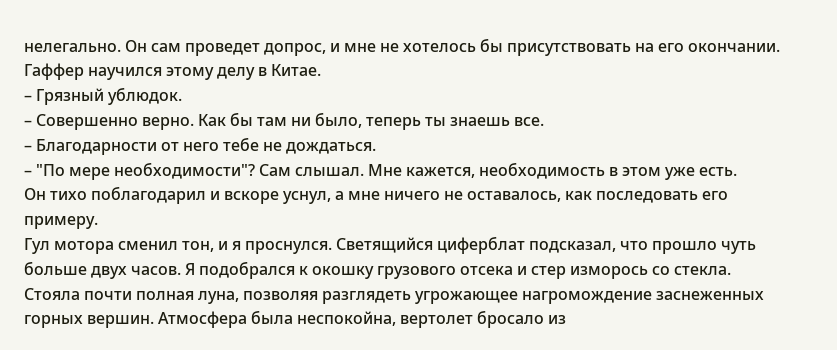нелегально. Он сам проведет допрос, и мне не хотелось бы присутствовать на его окончании. Гаффер научился этому делу в Китае.
– Грязный ублюдок.
– Совершенно верно. Как бы там ни было, теперь ты знаешь все.
– Благодарности от него тебе не дождаться.
– "По мере необходимости"? Сам слышал. Мне кажется, необходимость в этом уже есть.
Он тихо поблагодарил и вскоре уснул, а мне ничего не оставалось, как последовать его примеру.
Гул мотора сменил тон, и я проснулся. Светящийся циферблат подсказал, что прошло чуть больше двух часов. Я подобрался к окошку грузового отсека и стер изморось со стекла. Стояла почти полная луна, позволяя разглядеть угрожающее нагромождение заснеженных горных вершин. Атмосфера была неспокойна, вертолет бросало из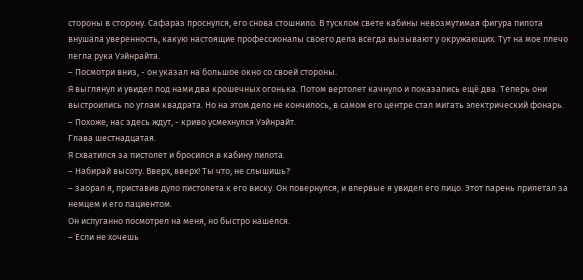стороны в сторону. Сафараз проснулся, его снова стошнило. В тусклом свете кабины невозмутимая фигура пилота внушала уверенность, какую настоящие профессионалы своего дела всегда вызывают у окружающих. Тут на мое плечо легла рука Уэйнрайта.
– Посмотри вниз, - он указал на большое окно со своей стороны.
Я выглянул и увидел под нами два крошечных огонька. Потом вертолет качнуло и показались ещё два. Теперь они выстроились по углам квадрата. Но на этом дело не кончилось, в самом его центре стал мигать электрический фонарь.
– Похоже, нас здесь ждут, - криво усмехнулся Уэйнрайт.
Глава шестнадцатая.
Я схватился за пистолет и бросился в кабину пилота.
– Набирай высоту. Вверх, вверх! Ты что, не слышишь?
– заорал я, приставив дуло пистолета к его виску. Он повернулся, и впервые я увидел его лицо. Этот парень прилетал за немцем и его пациентом.
Он испуганно посмотрел на меня, но быстро нашелся.
– Если не хочешь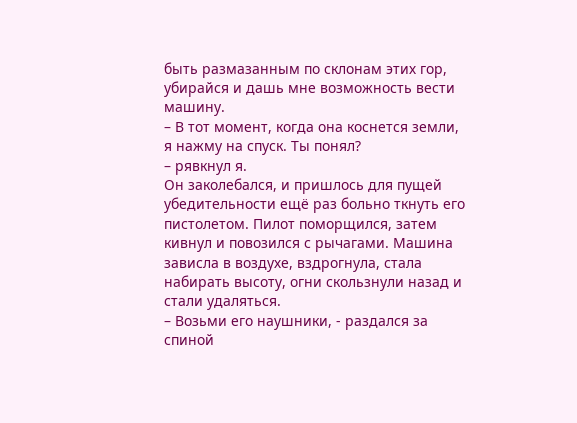быть размазанным по склонам этих гор, убирайся и дашь мне возможность вести машину.
– В тот момент, когда она коснется земли, я нажму на спуск. Ты понял?
– рявкнул я.
Он заколебался, и пришлось для пущей убедительности ещё раз больно ткнуть его пистолетом. Пилот поморщился, затем кивнул и повозился с рычагами. Машина зависла в воздухе, вздрогнула, стала набирать высоту, огни скользнули назад и стали удаляться.
– Возьми его наушники, - раздался за спиной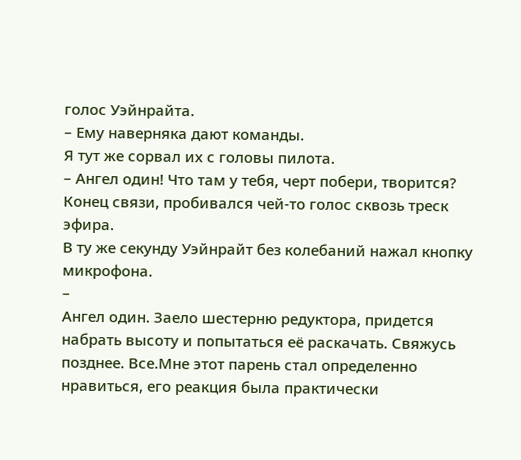голос Уэйнрайта.
– Ему наверняка дают команды.
Я тут же сорвал их с головы пилота.
– Ангел один! Что там у тебя, черт побери, творится? Конец связи, пробивался чей-то голос сквозь треск эфира.
В ту же секунду Уэйнрайт без колебаний нажал кнопку микрофона.
–
Ангел один. Заело шестерню редуктора, придется набрать высоту и попытаться её раскачать. Свяжусь позднее. Все.Мне этот парень стал определенно нравиться, его реакция была практически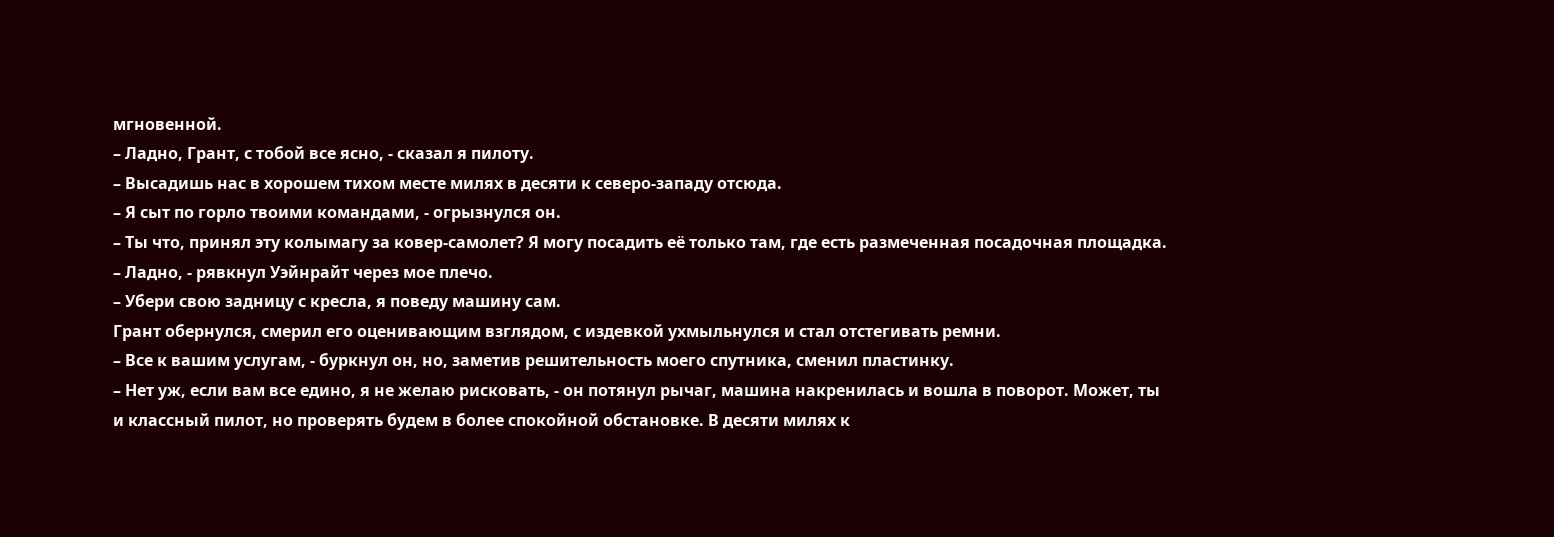мгновенной.
– Ладно, Грант, с тобой все ясно, - сказал я пилоту.
– Высадишь нас в хорошем тихом месте милях в десяти к северо-западу отсюда.
– Я сыт по горло твоими командами, - огрызнулся он.
– Ты что, принял эту колымагу за ковер-самолет? Я могу посадить её только там, где есть размеченная посадочная площадка.
– Ладно, - рявкнул Уэйнрайт через мое плечо.
– Убери свою задницу с кресла, я поведу машину сам.
Грант обернулся, смерил его оценивающим взглядом, с издевкой ухмыльнулся и стал отстегивать ремни.
– Все к вашим услугам, - буркнул он, но, заметив решительность моего спутника, сменил пластинку.
– Нет уж, если вам все едино, я не желаю рисковать, - он потянул рычаг, машина накренилась и вошла в поворот. Может, ты и классный пилот, но проверять будем в более спокойной обстановке. В десяти милях к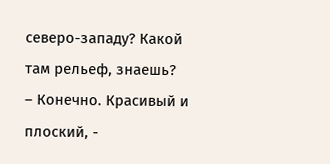северо-западу? Какой там рельеф, знаешь?
– Конечно. Красивый и плоский, -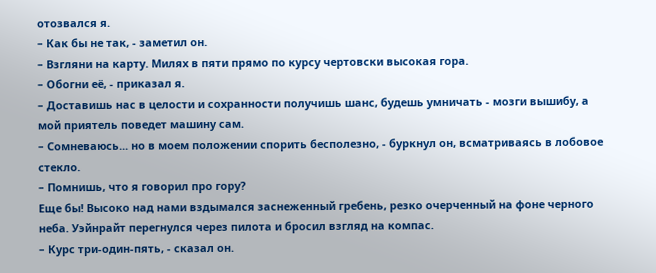отозвался я.
– Как бы не так, - заметил он.
– Взгляни на карту. Милях в пяти прямо по курсу чертовски высокая гора.
– Обогни её, - приказал я.
– Доставишь нас в целости и сохранности получишь шанс, будешь умничать - мозги вышибу, а мой приятель поведет машину сам.
– Сомневаюсь... но в моем положении спорить бесполезно, - буркнул он, всматриваясь в лобовое стекло.
– Помнишь, что я говорил про гору?
Еще бы! Высоко над нами вздымался заснеженный гребень, резко очерченный на фоне черного неба. Уэйнрайт перегнулся через пилота и бросил взгляд на компас.
– Курс три-один-пять, - сказал он.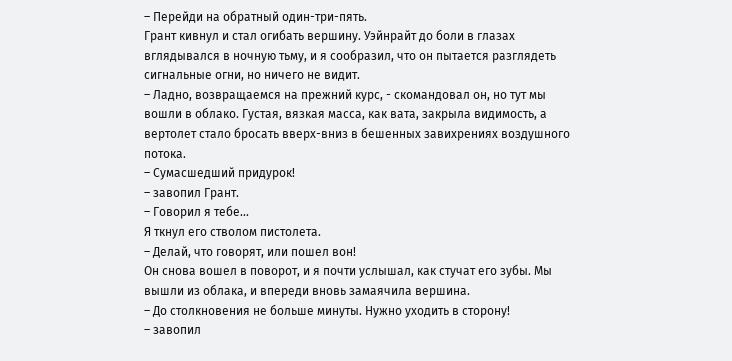– Перейди на обратный один-три-пять.
Грант кивнул и стал огибать вершину. Уэйнрайт до боли в глазах вглядывался в ночную тьму, и я сообразил, что он пытается разглядеть сигнальные огни, но ничего не видит.
– Ладно, возвращаемся на прежний курс, - скомандовал он, но тут мы вошли в облако. Густая, вязкая масса, как вата, закрыла видимость, а вертолет стало бросать вверх-вниз в бешенных завихрениях воздушного потока.
– Сумасшедший придурок!
– завопил Грант.
– Говорил я тебе...
Я ткнул его стволом пистолета.
– Делай, что говорят, или пошел вон!
Он снова вошел в поворот, и я почти услышал, как стучат его зубы. Мы вышли из облака, и впереди вновь замаячила вершина.
– До столкновения не больше минуты. Нужно уходить в сторону!
– завопил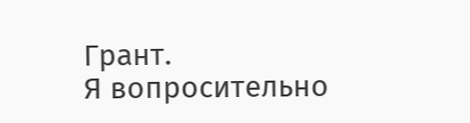Грант.
Я вопросительно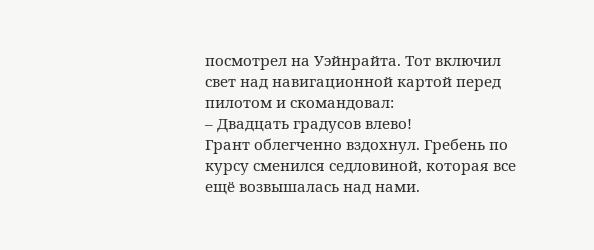посмотрел на Уэйнрайта. Тот включил свет над навигационной картой перед пилотом и скомандовал:
– Двадцать градусов влево!
Грант облегченно вздохнул. Гребень по курсу сменился седловиной, которая все ещё возвышалась над нами.